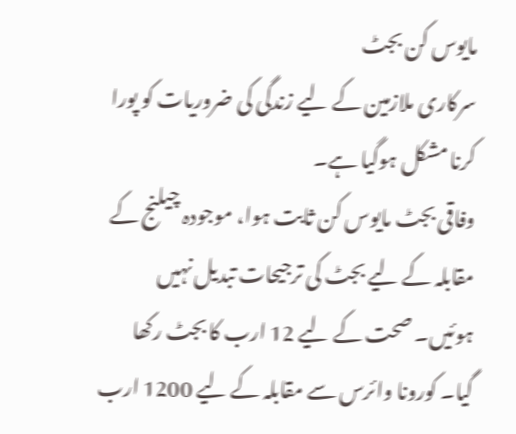مایوس کن بجٹ
سرکاری ملازمین کے لیے زندگی کی ضروریات کو پورا کرنا مشکل ہوگیا ہے۔
وفاقی بجٹ مایوس کن ثابت ہوا، موجودہ چیلنج کے مقابلہ کے لیے بجٹ کی ترجیحات تبدیل نہیں ہوئیں۔ صحت کے لیے 12 ارب کا بجٹ رکھا گیا۔ کورونا وائرس سے مقابلہ کے لیے 1200 ارب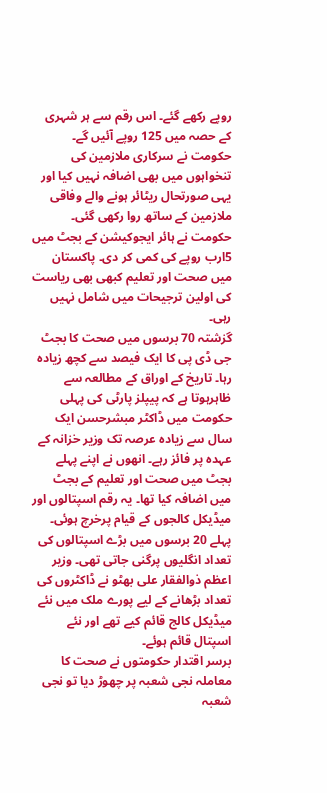روپے رکھے گئے۔ اس رقم سے ہر شہری کے حصہ میں 125 روپے آئیں گے۔
حکومت نے سرکاری ملازمین کی تنخواہوں میں بھی اضافہ نہیں کیا اور یہی صورتحال ریٹائر ہونے والے وفاقی ملازمین کے ساتھ روا رکھی گئی۔ حکومت نے ہائر ایجوکیشن کے بجٹ میں 5ارب روپے کی کمی کر دی۔ پاکستان میں صحت اور تعلیم کبھی بھی ریاست کی اولین ترجیحات میں شامل نہیں رہی۔
گزشتہ 70 برسوں میں صحت کا بجٹ جی ڈی پی کا ایک فیصد سے کچھ زیادہ رہا۔ تاریخ کے اوراق کے مطالعہ سے ظاہرہوتا ہے کہ پیپلز پارٹی کی پہلی حکومت میں ڈاکٹر مبشرحسن ایک سال سے زیادہ عرصہ تک وزیر خزانہ کے عہدہ پر فائز رہے۔ انھوں نے اپنے پہلے بجٹ میں صحت اور تعلیم کے بجٹ میں اضافہ کیا تھا۔ یہ رقم اسپتالوں اور میڈیکل کالجوں کے قیام پرخرچ ہوئی۔ پہلے 20 برسوں میں بڑے اسپتالوں کی تعداد انگلیوں پرگنی جاتی تھی۔ وزیر اعظم ذوالفقار علی بھٹو نے ڈاکٹروں کی تعداد بڑھانے کے لیے پورے ملک میں نئے میڈیکل کالج قائم کیے تھے اور نئے اسپتال قائم ہوئے۔
برسر اقتدار حکومتوں نے صحت کا معاملہ نجی شعبہ پر چھوڑ دیا تو نجی شعبہ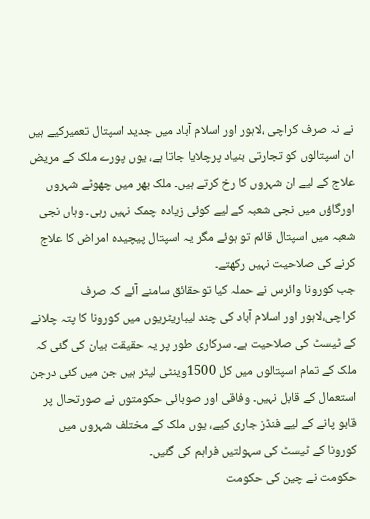نے نہ صرف کراچی ،لاہور اور اسلام آباد میں جدید اسپتال تعمیرکیے ہیں ان اسپتالوں کو تجارتی بنیاد پرچلایا جاتا ہے، یوں پورے ملک کے مریض علاج کے لیے ان شہروں کا رخ کرتے ہیں۔ ملک بھر میں چھوٹے شہروں اورگاؤں میں نجی شعبہ کے لیے کوئی زیادہ چمک نہیں رہی۔ وہاں نجی شعبہ میں اسپتال قائم تو ہوئے مگر یہ اسپتال پیچیدہ امراض کا علاج کرنے کی صلاحیت نہیں رکھتے۔
جب کورونا وائرس نے حملہ کیا توحقائق سامنے آئے کہ صرف کراچی،لاہور اور اسلام آباد کی چند لیباریٹریوں میں کورونا کا پتہ چلانے کے ٹیسٹ کی صلاحیت ہے۔ سرکاری طور پر یہ حقیقت بیان کی گئی کہ ملک کے تمام اسپتالوں میں کل 1500وینٹی لیٹر ہیں جن میں کئی درجن استعمال کے قابل نہیں۔ وفاقی اور صوبائی حکومتوں نے صورتحال پر قابو پانے کے لیے فنڈز جاری کیے، یوں ملک کے مختلف شہروں میں کورونا کے ٹیسٹ کی سہولتیں فراہم کی گئیں۔
حکومت نے چین کی حکومت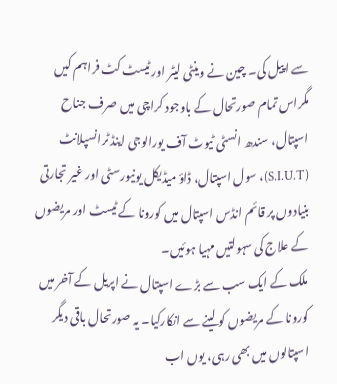سے اپیل کی۔ چین نے وینٹی لیٹر اور ٹیسٹ کٹ فراہم کیں مگراس تمام صورتحال کے باوجود کراچی میں صرف جناح اسپتال، سندھ انسٹی ٹیوٹ آف یورالوجی اینڈ ٹرانسپلانٹ (S.I.U.T)، سول اسپتال، ڈاؤ میڈیکل یونیورسٹی اور غیر تجارتی بنیادوں پر قائم انڈس اسپتال میں کورونا کے ٹیسٹ اور مریضوں کے علاج کی سہولتیں مہیا ہوئیں۔
ملک کے ایک سب سے بڑے اسپتال نے اپریل کے آخر میں کورونا کے مریضوں کو لینے سے انکارکیا۔ یہ صورتحال باقی دیگر اسپتالوں میں بھی رہی، یوں اب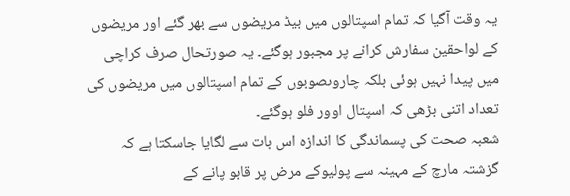یہ وقت آگیا کہ تمام اسپتالوں میں بیڈ مریضوں سے بھر گئے اور مریضوں کے لواحقین سفارش کرانے پر مجبور ہوگئے۔ یہ صورتحال صرف کراچی میں پیدا نہیں ہوئی بلکہ چاروںصوبوں کے تمام اسپتالوں میں مریضوں کی تعداد اتنی بڑھی کہ اسپتال اوور فلو ہوگئے۔
شعبہ صحت کی پسماندگی کا اندازہ اس بات سے لگایا جاسکتا ہے کہ گزشتہ مارچ کے مہینہ سے پولیوکے مرض پر قابو پانے کے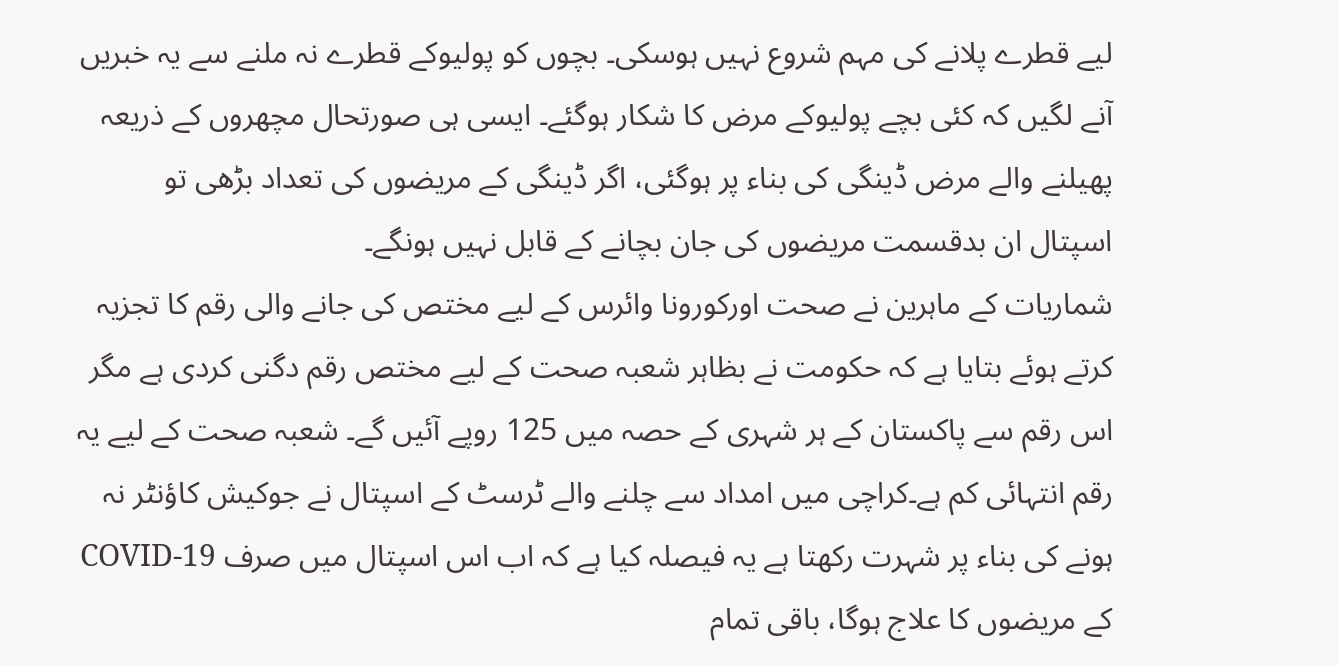لیے قطرے پلانے کی مہم شروع نہیں ہوسکی۔ بچوں کو پولیوکے قطرے نہ ملنے سے یہ خبریں آنے لگیں کہ کئی بچے پولیوکے مرض کا شکار ہوگئے۔ ایسی ہی صورتحال مچھروں کے ذریعہ پھیلنے والے مرض ڈینگی کی بناء پر ہوگئی، اگر ڈینگی کے مریضوں کی تعداد بڑھی تو اسپتال ان بدقسمت مریضوں کی جان بچانے کے قابل نہیں ہونگے۔
شماریات کے ماہرین نے صحت اورکورونا وائرس کے لیے مختص کی جانے والی رقم کا تجزیہ کرتے ہوئے بتایا ہے کہ حکومت نے بظاہر شعبہ صحت کے لیے مختص رقم دگنی کردی ہے مگر اس رقم سے پاکستان کے ہر شہری کے حصہ میں 125 روپے آئیں گے۔ شعبہ صحت کے لیے یہ رقم انتہائی کم ہے۔کراچی میں امداد سے چلنے والے ٹرسٹ کے اسپتال نے جوکیش کاؤنٹر نہ ہونے کی بناء پر شہرت رکھتا ہے یہ فیصلہ کیا ہے کہ اب اس اسپتال میں صرف COVID-19 کے مریضوں کا علاج ہوگا، باقی تمام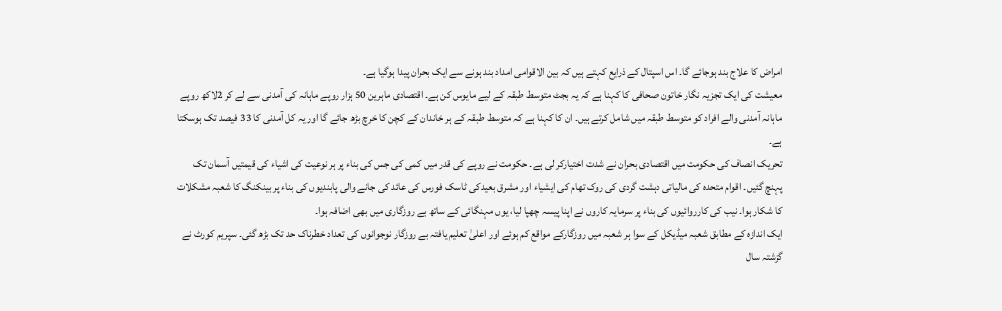امراض کا علاج بند ہوجائے گا۔ اس اسپتال کے ذرایع کہتے ہیں کہ بین الاقوامی امداد بند ہونے سے ایک بحران پیدا ہوگیا ہے۔
معیشت کی ایک تجزیہ نگار خاتون صحافی کا کہنا ہے کہ یہ بجٹ متوسط طبقہ کے لیے مایوس کن ہے۔ اقتصادی ماہرین 50 ہزار روپے ماہانہ کی آمدنی سے لے کر 2لاکھ روپے ماہانہ آمدنی والے افراد کو متوسط طبقہ میں شامل کرتے ہیں۔ ان کا کہنا ہے کہ متوسط طبقہ کے ہر خاندان کے کچن کا خرچ بڑھ جائے گا اور یہ کل آمدنی کا 33 فیصد تک ہوسکتا ہے۔
تحریک انصاف کی حکومت میں اقتصادی بحران نے شدت اختیارکر لی ہے۔ حکومت نے روپے کی قدر میں کمی کی جس کی بناء پر ہر نوعیت کی اشیاء کی قیمتیں آسمان تک پہنچ گئیں۔ اقوام متحدہ کی مالیاتی دہشت گردی کی روک تھام کی ایشیاء اور مشرق بعیدکی ٹاسک فورس کی عائد کی جانے والی پابندیوں کی بناء پر بینکنگ کا شعبہ مشکلات کا شکار ہوا۔ نیب کی کارروائیوں کی بناء پر سرمایہ کاروں نے اپنا پیسہ چھپا لیا، یوں مہنگائی کے ساتھ بے روزگاری میں بھی اضافہ ہوا۔
ایک اندازہ کے مطابق شعبہ میڈیکل کے سوا ہر شعبہ میں روزگارکے مواقع کم ہوئے اور اعلیٰ تعلیم یافتہ بے روزگار نوجوانوں کی تعداد خطرناک حد تک بڑھ گئی۔ سپریم کورٹ نے گزشتہ سال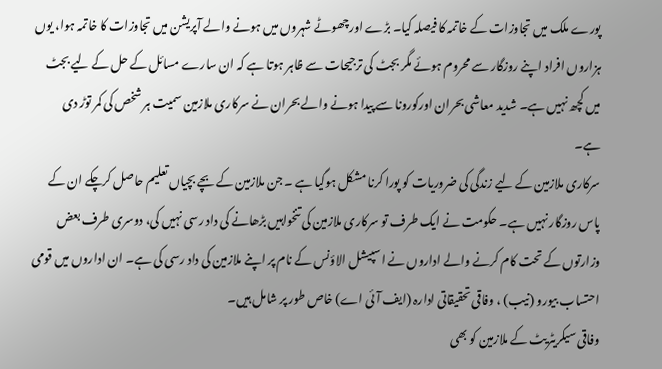پورے ملک میں تجاوزات کے خاتمہ کا فیصلہ کیا۔ بڑے اورچھوٹے شہروں میں ہونے والے آپریشن میں تجاوزات کا خاتمہ ہوا، یوں ہزاروں افراد اپنے روزگار سے محروم ہوئے مگر بجٹ کی ترجیحات سے ظاہر ہوتا ہے کہ ان سارے مسائل کے حل کے لیے بجٹ میں کچھ نہیں ہے۔ شدید معاشی بحران اورکورونا سے پیدا ہونے والے بحران نے سرکاری ملازمین سمیت ہر شخص کی کمر توڑ دی ہے۔
سرکاری ملازمین کے لیے زندگی کی ضروریات کو پورا کرنا مشکل ہوگیا ہے ۔ جن ملازمین کے بچے بچیاں تعلیم حاصل کرچکے ان کے پاس روزگار نہیں ہے۔ حکومت نے ایک طرف تو سرکاری ملازمین کی تنخواہیں بڑھانے کی داد رسی نہیں کی، دوسری طرف بعض وزارتوں کے تحت کام کرنے والے اداروں نے اسپیشل الاؤنس کے نام پر اپنے ملازمین کی داد رسی کی ہے۔ ان اداروں میں قومی احتساب بیورو (نیب) ، وفاقی تحقیقاتی ادارہ (ایف آئی اے) خاص طور پر شامل ہیں۔
وفاقی سیکریٹریٹ کے ملازمین کو بھی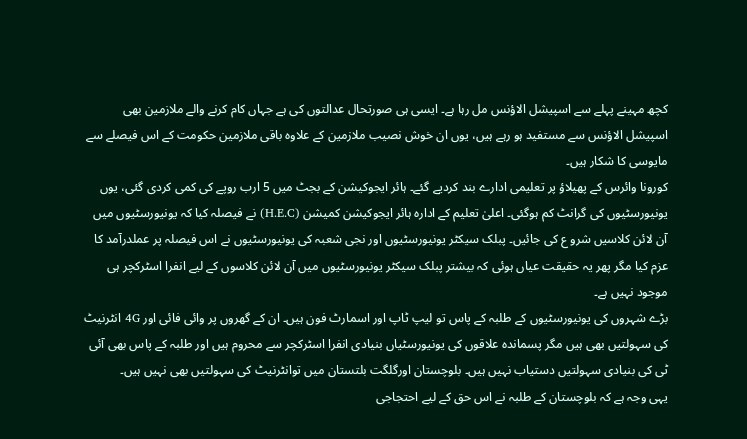کچھ مہینے پہلے سے اسپیشل الاؤنس مل رہا ہے۔ ایسی ہی صورتحال عدالتوں کی ہے جہاں کام کرنے والے ملازمین بھی اسپیشل الاؤنس سے مستفید ہو رہے ہیں، یوں ان خوش نصیب ملازمین کے علاوہ باقی ملازمین حکومت کے اس فیصلے سے مایوسی کا شکار ہیں۔
کورونا وائرس کے پھیلاؤ پر تعلیمی ادارے بند کردیے گئے۔ ہائر ایجوکیشن کے بجٹ میں 5 ارب روپے کی کمی کردی گئی، یوں یونیورسٹیوں کی گرانٹ کم ہوگئی۔ اعلیٰ تعلیم کے ادارہ ہائر ایجوکیشن کمیشن (H.E.C) نے فیصلہ کیا کہ یونیورسٹیوں میں آن لائن کلاسیں شرو ع کی جائیں۔ پبلک سیکٹر یونیورسٹیوں اور نجی شعبہ کی یونیورسٹیوں نے اس فیصلہ پر عملدرآمد کا عزم کیا مگر پھر یہ حقیقت عیاں ہوئی کہ بیشتر پبلک سیکٹر یونیورسٹیوں میں آن لائن کلاسوں کے لیے انفرا اسٹرکچر ہی موجود نہیں ہے۔
بڑے شہروں کی یونیورسٹیوں کے طلبہ کے پاس تو لیپ ٹاپ اور اسمارٹ فون ہیں۔ ان کے گھروں پر وائی فائی اور 4G انٹرنیٹ کی سہولتیں بھی ہیں مگر پسماندہ علاقوں کی یونیورسٹیاں بنیادی انفرا اسٹرکچر سے محروم ہیں اور طلبہ کے پاس بھی آئی ٹی کی بنیادی سہولتیں دستیاب نہیں ہیں۔ بلوچستان اورگلگت بلتستان میں توانٹرنیٹ کی سہولتیں بھی نہیں ہیں۔
یہی وجہ ہے کہ بلوچستان کے طلبہ نے اس حق کے لیے احتجاجی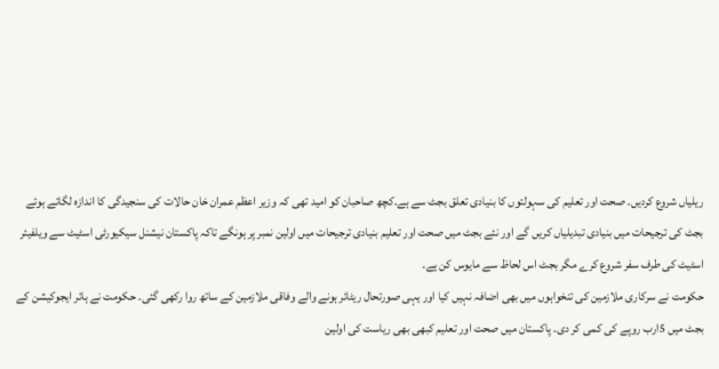ریلیاں شروع کردیں۔ صحت اور تعلیم کی سہولتوں کا بنیادی تعلق بجٹ سے ہے۔کچھ صاحبان کو امید تھی کہ وزیر اعظم عمران خان حالات کی سنجیدگی کا اندازہ لگاتے ہوئے بجٹ کی ترجیحات میں بنیادی تبدیلیاں کریں گے اور نئے بجٹ میں صحت اور تعلیم بنیادی ترجیحات میں اولین نمبر پر ہونگے تاکہ پاکستان نیشنل سیکیورٹی اسٹیٹ سے ویلفیئر اسٹیٹ کی طرف سفر شروع کرے مگر بجٹ اس لحاظ سے مایوس کن ہے۔
حکومت نے سرکاری ملازمین کی تنخواہوں میں بھی اضافہ نہیں کیا اور یہی صورتحال ریٹائر ہونے والے وفاقی ملازمین کے ساتھ روا رکھی گئی۔ حکومت نے ہائر ایجوکیشن کے بجٹ میں 5ارب روپے کی کمی کر دی۔ پاکستان میں صحت اور تعلیم کبھی بھی ریاست کی اولین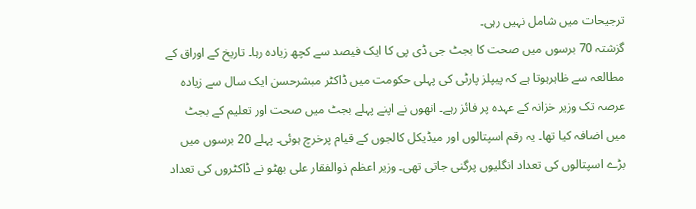ترجیحات میں شامل نہیں رہی۔
گزشتہ 70 برسوں میں صحت کا بجٹ جی ڈی پی کا ایک فیصد سے کچھ زیادہ رہا۔ تاریخ کے اوراق کے مطالعہ سے ظاہرہوتا ہے کہ پیپلز پارٹی کی پہلی حکومت میں ڈاکٹر مبشرحسن ایک سال سے زیادہ عرصہ تک وزیر خزانہ کے عہدہ پر فائز رہے۔ انھوں نے اپنے پہلے بجٹ میں صحت اور تعلیم کے بجٹ میں اضافہ کیا تھا۔ یہ رقم اسپتالوں اور میڈیکل کالجوں کے قیام پرخرچ ہوئی۔ پہلے 20 برسوں میں بڑے اسپتالوں کی تعداد انگلیوں پرگنی جاتی تھی۔ وزیر اعظم ذوالفقار علی بھٹو نے ڈاکٹروں کی تعداد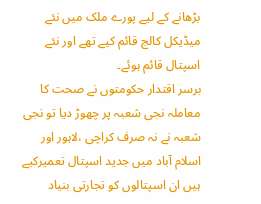بڑھانے کے لیے پورے ملک میں نئے میڈیکل کالج قائم کیے تھے اور نئے اسپتال قائم ہوئے۔
برسر اقتدار حکومتوں نے صحت کا معاملہ نجی شعبہ پر چھوڑ دیا تو نجی شعبہ نے نہ صرف کراچی ،لاہور اور اسلام آباد میں جدید اسپتال تعمیرکیے ہیں ان اسپتالوں کو تجارتی بنیاد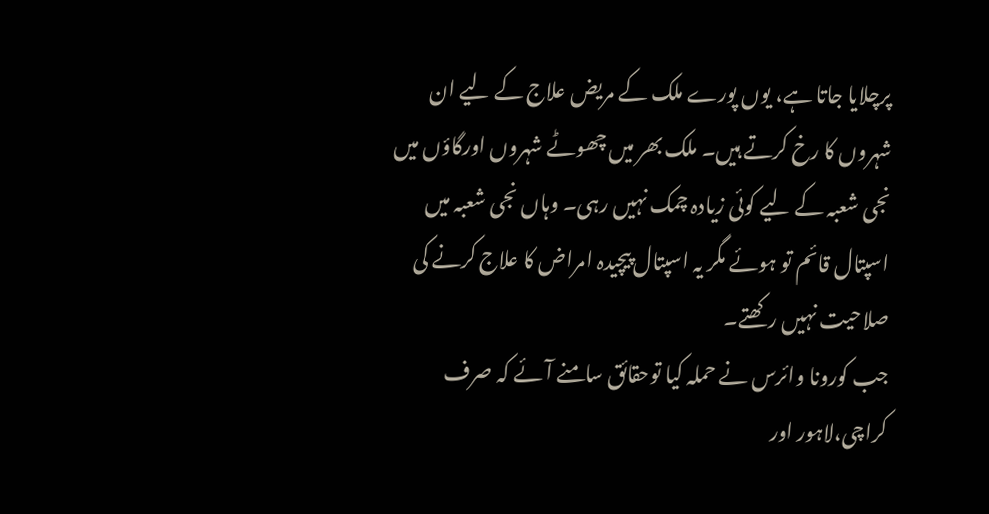پرچلایا جاتا ہے، یوں پورے ملک کے مریض علاج کے لیے ان شہروں کا رخ کرتے ہیں۔ ملک بھر میں چھوٹے شہروں اورگاؤں میں نجی شعبہ کے لیے کوئی زیادہ چمک نہیں رہی۔ وہاں نجی شعبہ میں اسپتال قائم تو ہوئے مگر یہ اسپتال پیچیدہ امراض کا علاج کرنے کی صلاحیت نہیں رکھتے۔
جب کورونا وائرس نے حملہ کیا توحقائق سامنے آئے کہ صرف کراچی،لاہور اور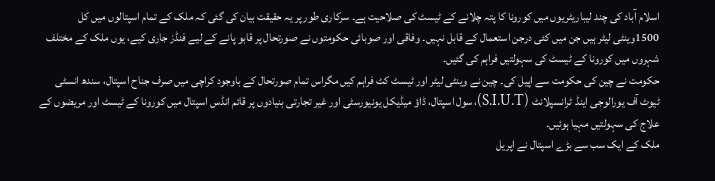اسلام آباد کی چند لیباریٹریوں میں کورونا کا پتہ چلانے کے ٹیسٹ کی صلاحیت ہے۔ سرکاری طور پر یہ حقیقت بیان کی گئی کہ ملک کے تمام اسپتالوں میں کل 1500وینٹی لیٹر ہیں جن میں کئی درجن استعمال کے قابل نہیں۔ وفاقی اور صوبائی حکومتوں نے صورتحال پر قابو پانے کے لیے فنڈز جاری کیے، یوں ملک کے مختلف شہروں میں کورونا کے ٹیسٹ کی سہولتیں فراہم کی گئیں۔
حکومت نے چین کی حکومت سے اپیل کی۔ چین نے وینٹی لیٹر اور ٹیسٹ کٹ فراہم کیں مگراس تمام صورتحال کے باوجود کراچی میں صرف جناح اسپتال، سندھ انسٹی ٹیوٹ آف یورالوجی اینڈ ٹرانسپلانٹ (S.I.U.T)، سول اسپتال، ڈاؤ میڈیکل یونیورسٹی اور غیر تجارتی بنیادوں پر قائم انڈس اسپتال میں کورونا کے ٹیسٹ اور مریضوں کے علاج کی سہولتیں مہیا ہوئیں۔
ملک کے ایک سب سے بڑے اسپتال نے اپریل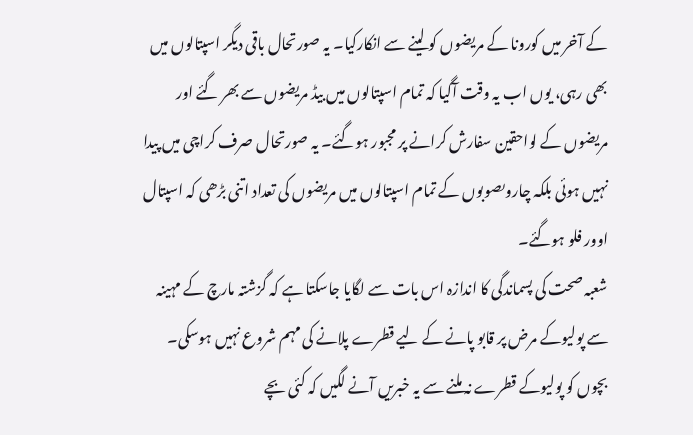کے آخر میں کورونا کے مریضوں کو لینے سے انکارکیا۔ یہ صورتحال باقی دیگر اسپتالوں میں بھی رہی، یوں اب یہ وقت آگیا کہ تمام اسپتالوں میں بیڈ مریضوں سے بھر گئے اور مریضوں کے لواحقین سفارش کرانے پر مجبور ہوگئے۔ یہ صورتحال صرف کراچی میں پیدا نہیں ہوئی بلکہ چاروںصوبوں کے تمام اسپتالوں میں مریضوں کی تعداد اتنی بڑھی کہ اسپتال اوور فلو ہوگئے۔
شعبہ صحت کی پسماندگی کا اندازہ اس بات سے لگایا جاسکتا ہے کہ گزشتہ مارچ کے مہینہ سے پولیوکے مرض پر قابو پانے کے لیے قطرے پلانے کی مہم شروع نہیں ہوسکی۔ بچوں کو پولیوکے قطرے نہ ملنے سے یہ خبریں آنے لگیں کہ کئی بچے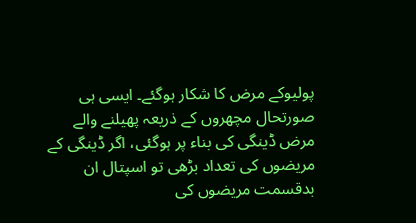پولیوکے مرض کا شکار ہوگئے۔ ایسی ہی صورتحال مچھروں کے ذریعہ پھیلنے والے مرض ڈینگی کی بناء پر ہوگئی، اگر ڈینگی کے مریضوں کی تعداد بڑھی تو اسپتال ان بدقسمت مریضوں کی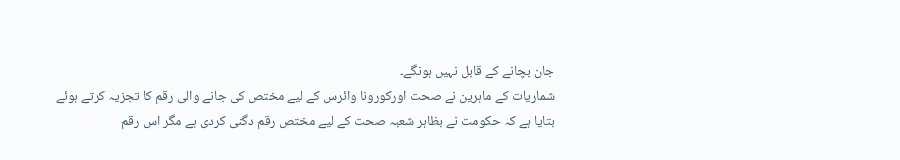جان بچانے کے قابل نہیں ہونگے۔
شماریات کے ماہرین نے صحت اورکورونا وائرس کے لیے مختص کی جانے والی رقم کا تجزیہ کرتے ہوئے بتایا ہے کہ حکومت نے بظاہر شعبہ صحت کے لیے مختص رقم دگنی کردی ہے مگر اس رقم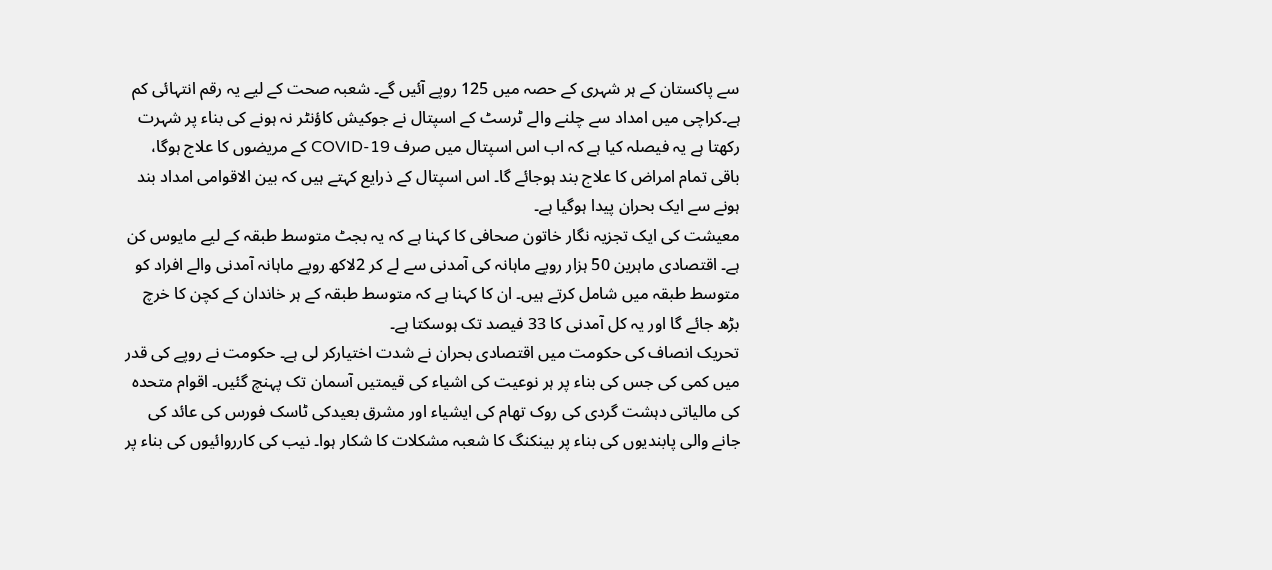سے پاکستان کے ہر شہری کے حصہ میں 125 روپے آئیں گے۔ شعبہ صحت کے لیے یہ رقم انتہائی کم ہے۔کراچی میں امداد سے چلنے والے ٹرسٹ کے اسپتال نے جوکیش کاؤنٹر نہ ہونے کی بناء پر شہرت رکھتا ہے یہ فیصلہ کیا ہے کہ اب اس اسپتال میں صرف COVID-19 کے مریضوں کا علاج ہوگا، باقی تمام امراض کا علاج بند ہوجائے گا۔ اس اسپتال کے ذرایع کہتے ہیں کہ بین الاقوامی امداد بند ہونے سے ایک بحران پیدا ہوگیا ہے۔
معیشت کی ایک تجزیہ نگار خاتون صحافی کا کہنا ہے کہ یہ بجٹ متوسط طبقہ کے لیے مایوس کن ہے۔ اقتصادی ماہرین 50 ہزار روپے ماہانہ کی آمدنی سے لے کر 2لاکھ روپے ماہانہ آمدنی والے افراد کو متوسط طبقہ میں شامل کرتے ہیں۔ ان کا کہنا ہے کہ متوسط طبقہ کے ہر خاندان کے کچن کا خرچ بڑھ جائے گا اور یہ کل آمدنی کا 33 فیصد تک ہوسکتا ہے۔
تحریک انصاف کی حکومت میں اقتصادی بحران نے شدت اختیارکر لی ہے۔ حکومت نے روپے کی قدر میں کمی کی جس کی بناء پر ہر نوعیت کی اشیاء کی قیمتیں آسمان تک پہنچ گئیں۔ اقوام متحدہ کی مالیاتی دہشت گردی کی روک تھام کی ایشیاء اور مشرق بعیدکی ٹاسک فورس کی عائد کی جانے والی پابندیوں کی بناء پر بینکنگ کا شعبہ مشکلات کا شکار ہوا۔ نیب کی کارروائیوں کی بناء پر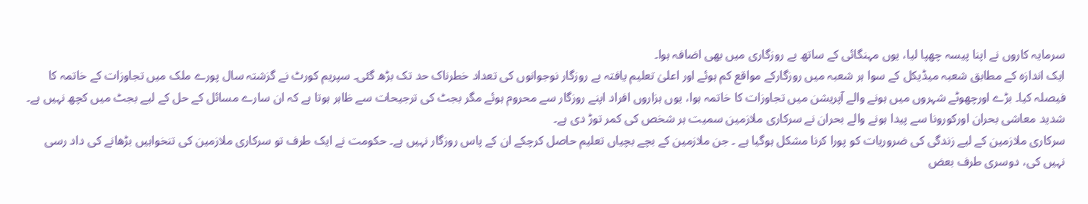سرمایہ کاروں نے اپنا پیسہ چھپا لیا، یوں مہنگائی کے ساتھ بے روزگاری میں بھی اضافہ ہوا۔
ایک اندازہ کے مطابق شعبہ میڈیکل کے سوا ہر شعبہ میں روزگارکے مواقع کم ہوئے اور اعلیٰ تعلیم یافتہ بے روزگار نوجوانوں کی تعداد خطرناک حد تک بڑھ گئی۔ سپریم کورٹ نے گزشتہ سال پورے ملک میں تجاوزات کے خاتمہ کا فیصلہ کیا۔ بڑے اورچھوٹے شہروں میں ہونے والے آپریشن میں تجاوزات کا خاتمہ ہوا، یوں ہزاروں افراد اپنے روزگار سے محروم ہوئے مگر بجٹ کی ترجیحات سے ظاہر ہوتا ہے کہ ان سارے مسائل کے حل کے لیے بجٹ میں کچھ نہیں ہے۔ شدید معاشی بحران اورکورونا سے پیدا ہونے والے بحران نے سرکاری ملازمین سمیت ہر شخص کی کمر توڑ دی ہے۔
سرکاری ملازمین کے لیے زندگی کی ضروریات کو پورا کرنا مشکل ہوگیا ہے ۔ جن ملازمین کے بچے بچیاں تعلیم حاصل کرچکے ان کے پاس روزگار نہیں ہے۔ حکومت نے ایک طرف تو سرکاری ملازمین کی تنخواہیں بڑھانے کی داد رسی نہیں کی، دوسری طرف بعض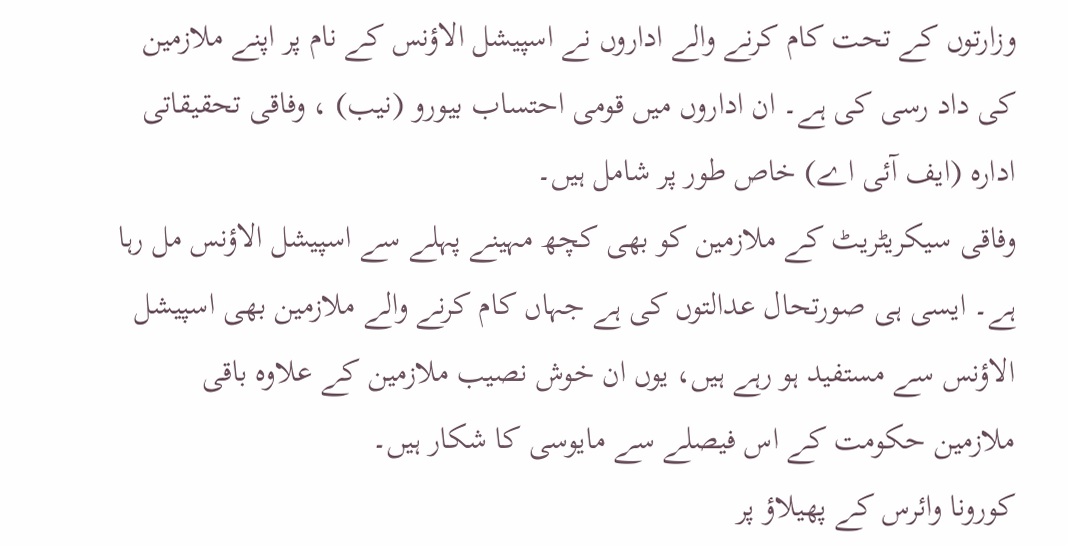وزارتوں کے تحت کام کرنے والے اداروں نے اسپیشل الاؤنس کے نام پر اپنے ملازمین کی داد رسی کی ہے۔ ان اداروں میں قومی احتساب بیورو (نیب) ، وفاقی تحقیقاتی ادارہ (ایف آئی اے) خاص طور پر شامل ہیں۔
وفاقی سیکریٹریٹ کے ملازمین کو بھی کچھ مہینے پہلے سے اسپیشل الاؤنس مل رہا ہے۔ ایسی ہی صورتحال عدالتوں کی ہے جہاں کام کرنے والے ملازمین بھی اسپیشل الاؤنس سے مستفید ہو رہے ہیں، یوں ان خوش نصیب ملازمین کے علاوہ باقی ملازمین حکومت کے اس فیصلے سے مایوسی کا شکار ہیں۔
کورونا وائرس کے پھیلاؤ پر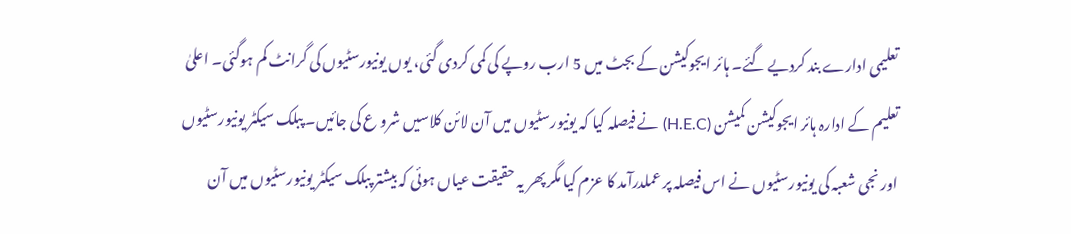تعلیمی ادارے بند کردیے گئے۔ ہائر ایجوکیشن کے بجٹ میں 5 ارب روپے کی کمی کردی گئی، یوں یونیورسٹیوں کی گرانٹ کم ہوگئی۔ اعلیٰ تعلیم کے ادارہ ہائر ایجوکیشن کمیشن (H.E.C) نے فیصلہ کیا کہ یونیورسٹیوں میں آن لائن کلاسیں شرو ع کی جائیں۔ پبلک سیکٹر یونیورسٹیوں اور نجی شعبہ کی یونیورسٹیوں نے اس فیصلہ پر عملدرآمد کا عزم کیا مگر پھر یہ حقیقت عیاں ہوئی کہ بیشتر پبلک سیکٹر یونیورسٹیوں میں آن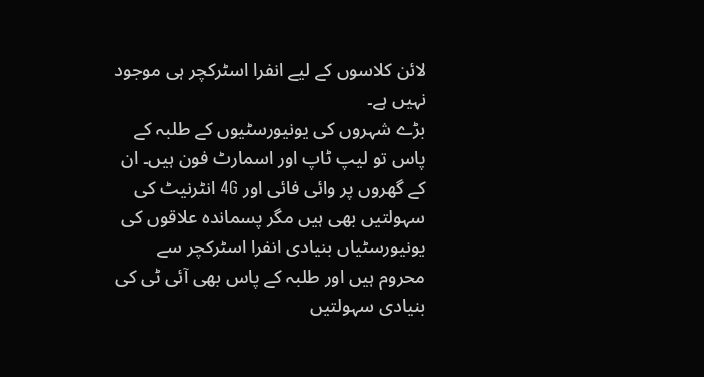لائن کلاسوں کے لیے انفرا اسٹرکچر ہی موجود نہیں ہے۔
بڑے شہروں کی یونیورسٹیوں کے طلبہ کے پاس تو لیپ ٹاپ اور اسمارٹ فون ہیں۔ ان کے گھروں پر وائی فائی اور 4G انٹرنیٹ کی سہولتیں بھی ہیں مگر پسماندہ علاقوں کی یونیورسٹیاں بنیادی انفرا اسٹرکچر سے محروم ہیں اور طلبہ کے پاس بھی آئی ٹی کی بنیادی سہولتیں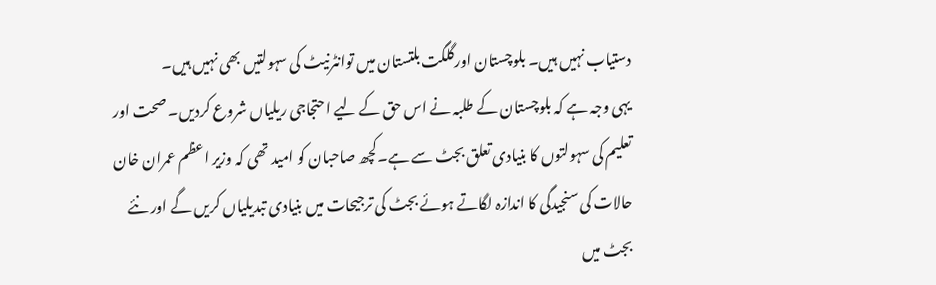دستیاب نہیں ہیں۔ بلوچستان اورگلگت بلتستان میں توانٹرنیٹ کی سہولتیں بھی نہیں ہیں۔
یہی وجہ ہے کہ بلوچستان کے طلبہ نے اس حق کے لیے احتجاجی ریلیاں شروع کردیں۔ صحت اور تعلیم کی سہولتوں کا بنیادی تعلق بجٹ سے ہے۔کچھ صاحبان کو امید تھی کہ وزیر اعظم عمران خان حالات کی سنجیدگی کا اندازہ لگاتے ہوئے بجٹ کی ترجیحات میں بنیادی تبدیلیاں کریں گے اور نئے بجٹ میں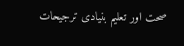صحت اور تعلیم بنیادی ترجیحات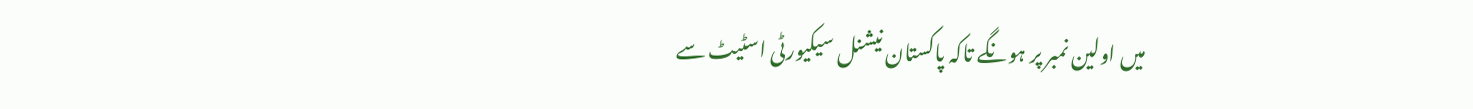میں اولین نمبر پر ہونگے تاکہ پاکستان نیشنل سیکیورٹی اسٹیٹ سے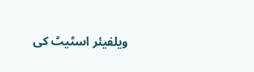ویلفیئر اسٹیٹ کی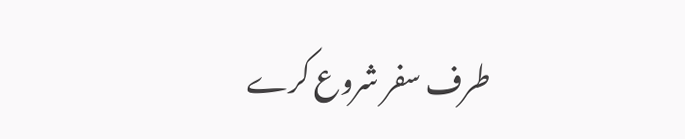طرف سفر شروع کرے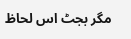مگر بجٹ اس لحاظ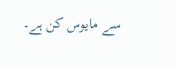سے مایوس کن ہے۔